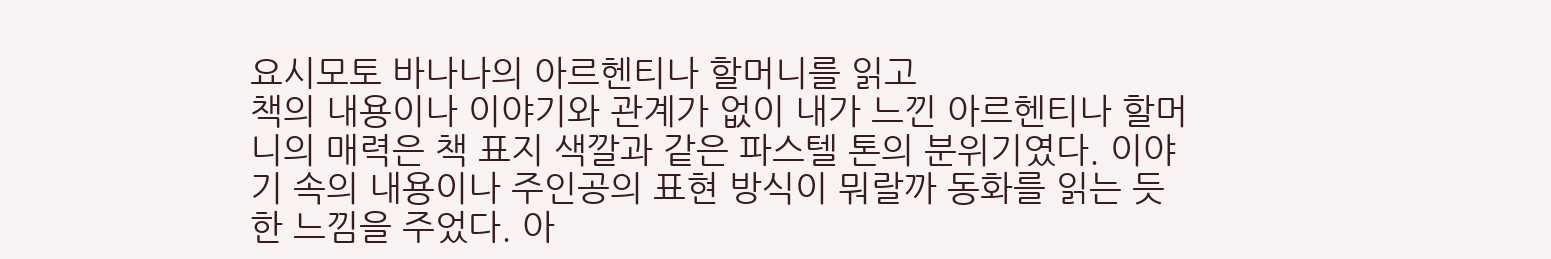요시모토 바나나의 아르헨티나 할머니를 읽고
책의 내용이나 이야기와 관계가 없이 내가 느낀 아르헨티나 할머니의 매력은 책 표지 색깔과 같은 파스텔 톤의 분위기였다. 이야기 속의 내용이나 주인공의 표현 방식이 뭐랄까 동화를 읽는 듯한 느낌을 주었다. 아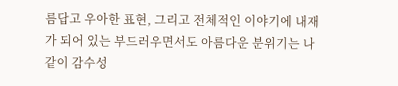름답고 우아한 표현, 그리고 전체적인 이야기에 내재가 되어 있는 부드러우면서도 아름다운 분위기는 나같이 감수성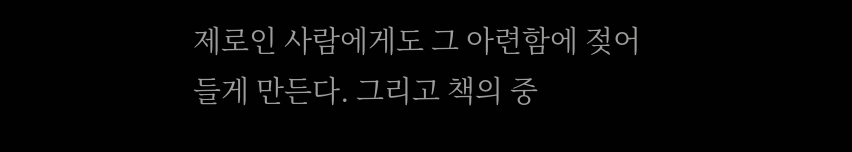제로인 사람에게도 그 아련함에 젖어들게 만든다. 그리고 책의 중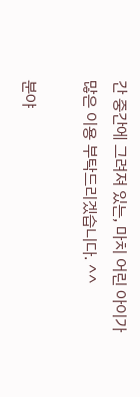간 중간에 그려져 있는, 마치 어린 아이가
많은 이용 부탁드리겠습니다. ^^

분야